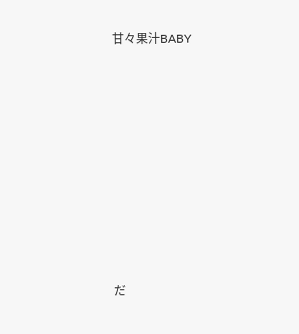甘々果汁BABY











だ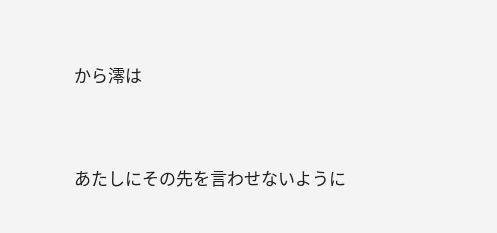から澪は



あたしにその先を言わせないように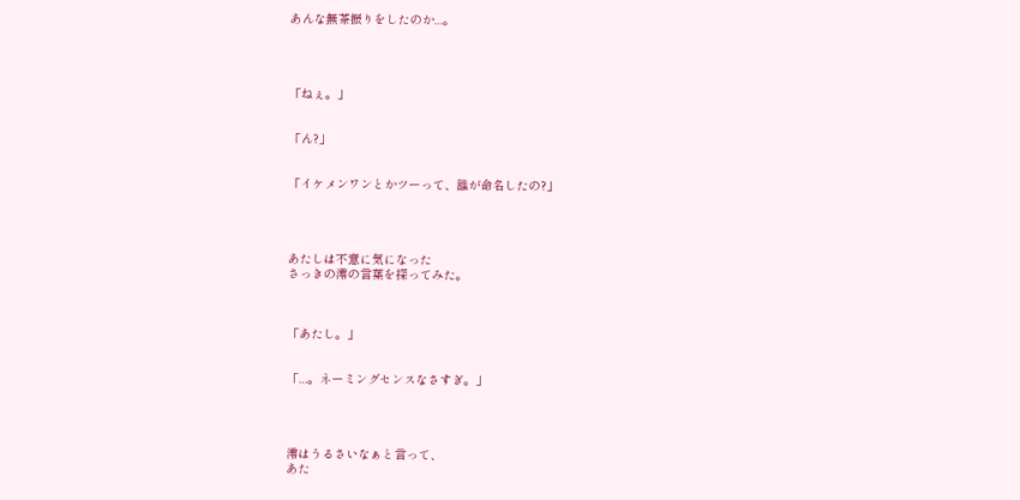あんな無茶振りをしたのか...。




「ねぇ。」


「ん?」


「イケメンワンとかツーって、誰が命名したの?」




あたしは不意に気になった
さっきの澪の言葉を探ってみた。



「あたし。」


「...。ネーミングセンスなさすぎ。」




澪はうるさいなぁと言って、
あた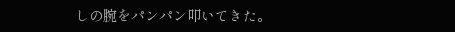しの腕をパンパン叩いてきた。